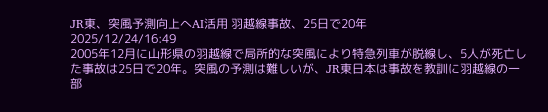JR東、突風予測向上へAI活用 羽越線事故、25日で20年
2025/12/24/16:49
2005年12月に山形県の羽越線で局所的な突風により特急列車が脱線し、5人が死亡した事故は25日で20年。突風の予測は難しいが、JR東日本は事故を教訓に羽越線の一部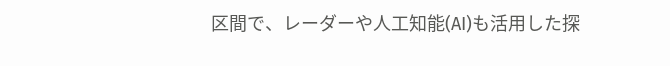区間で、レーダーや人工知能(AI)も活用した探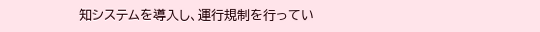知システムを導入し、運行規制を行ってい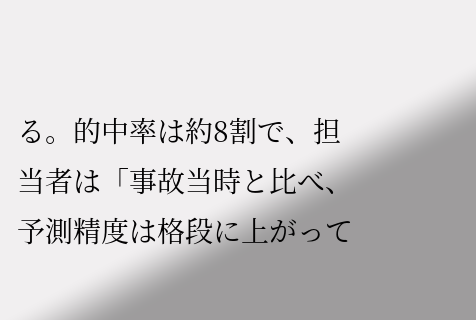る。的中率は約8割で、担当者は「事故当時と比べ、予測精度は格段に上がって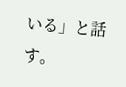いる」と話す。